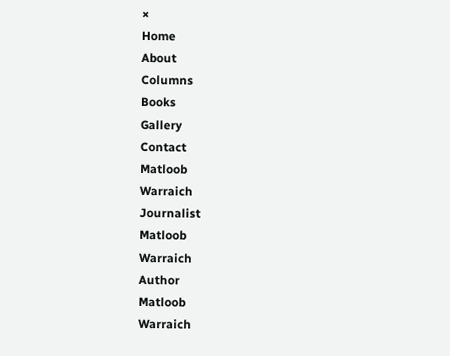×
Home
About
Columns
Books
Gallery
Contact
Matloob
Warraich
Journalist
Matloob
Warraich
Author
Matloob
Warraich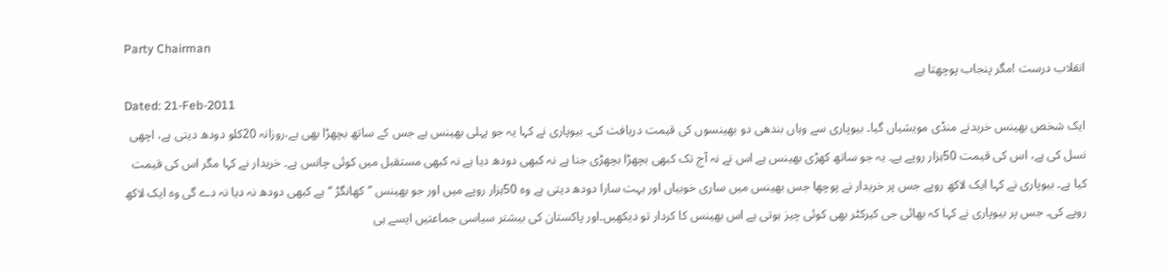Party Chairman
انقلاب درست !مگر پنجاب پوچھتا ہے
Dated: 21-Feb-2011
ایک شخص بھینس خریدنے منڈی مویشیاں گیا۔ بیوپاری سے وہاں بندھی دو بھینسوں کی قیمت دریافت کی۔ بیوپاری نے کہا یہ جو پہلی بھینس ہے جس کے ساتھ بچھڑا بھی ہے،روزانہ 20کلو دودھ دیتی ہے، اچھی نسل کی ہے، اس کی قیمت 50ہزار روپے ہے۔ یہ جو ساتھ کھڑی بھینس ہے اس نے نہ آج تک کبھی بچھڑا بچھڑی جنا ہے نہ کبھی دودھ دیا ہے نہ کبھی مستقبل میں کوئی چانس ہے۔ خریدار نے کہا مگر اس کی قیمت کیا ہے۔ بیوپاری نے کہا ایک لاکھ روپے جس پر خریدار نے پوچھا جس بھینس میں ساری خوبیاں اور بہت سارا دودھ دیتی ہے وہ 50ہزار روپے میں اور جو بھینس ’’کھانگڑ ‘‘ہے کبھی دودھ نہ دیا نہ دے گی وہ ایک لاکھ روپے کی۔ جس پر بیوپاری نے کہا کہ بھائی جی کیرکٹر بھی کوئی چیز ہوتی ہے اس بھینس کا کردار تو دیکھیں۔اور پاکستان کی بیشتر سیاسی جماعتیں ایسے ہی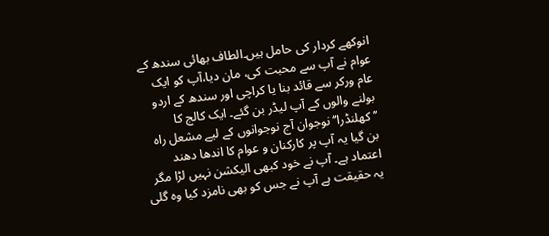انوکھے کردار کی حامل ہیں۔الطاف بھائی سندھ کے عوام نے آپ سے محبت کی، مان دیا،آپ کو ایک عام ورکر سے قائد بنا یا کراچی اور سندھ کے اردو بولنے والوں کے آپ لیڈر بن گئے۔ ایک کالج کا ’’کھلنڈرا‘‘ نوجوان آج نوجوانوں کے لیے مشعل راہ بن گیا یہ آپ پر کارکنان و عوام کا اندھا دھند اعتماد ہے۔ آپ نے خود کبھی الیکشن نہیں لڑا مگر یہ حقیقت ہے آپ نے جس کو بھی نامزد کیا وہ گلی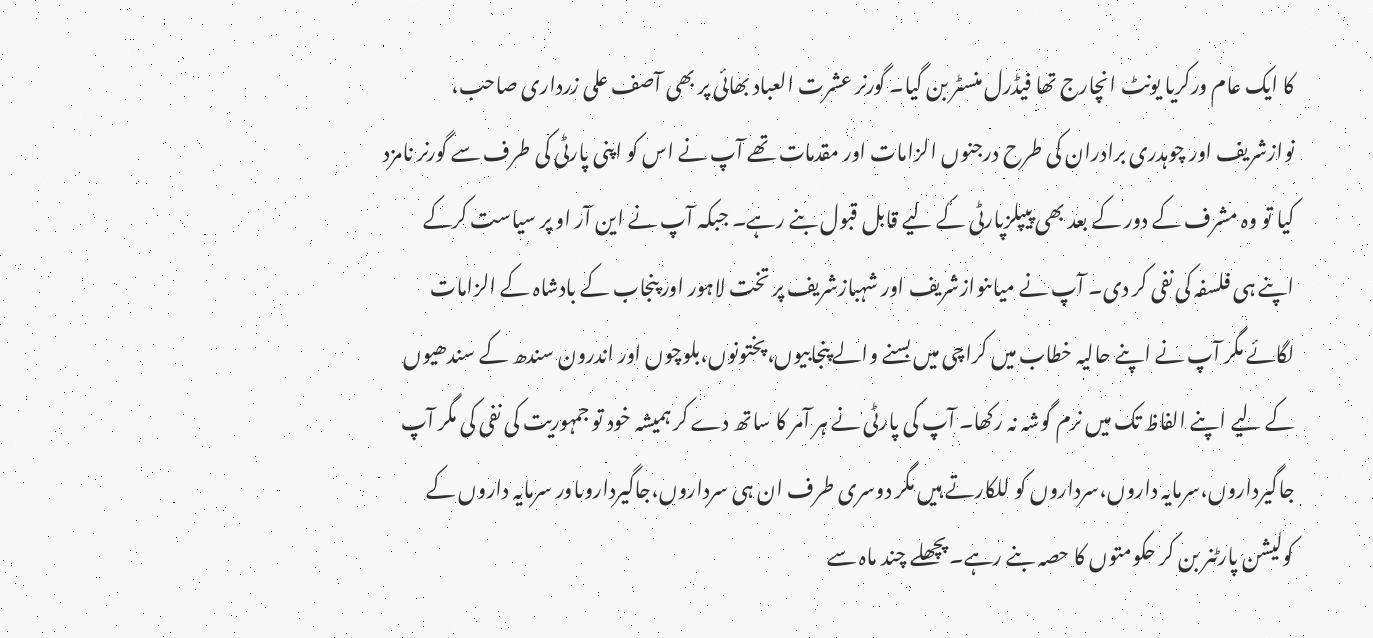کا ایک عام ورکریا یونٹ انچارج تھا فیڈرل منسٹر بن گیا۔ گورنر عشرت العباد بھائی پر بھی آصف علی زرداری صاحب، نوازشریف اور چوہدری برادران کی طرح درجنوں الزامات اور مقدمات تھے آپ نے اس کو اپنی پارٹی کی طرف سے گورنر نامزد کیا تو وہ مشرف کے دور کے بعد بھی پیپلزپارٹی کے لیے قابل قبول بنے رہے۔ جبکہ آپ نے این آر او پر سیاست کرکے اپنے ہی فلسفہ کی نفی کر دی۔ آپ نے میاںنوازشریف اور شہبازشریف پر تخت لاہور اور پنجاب کے بادشاہ کے الزامات لگائے مگر آپ نے اپنے حالیہ خطاب میں کراچی میں بسنے والے پنجابیوں،پختونوں،بلوچوں اور اندرون سندھ کے سندھیوں کے لیے اپنے الفاظ تک میں نرم گوشہ نہ رکھا۔ آپ کی پارٹی نے ہر آمر کا ساتھ دے کر ہمیشہ خود تو جمہوریت کی نفی کی مگر آپ جاگیرداروں،سرمایہ داروں،سرداروں کو للکارتے ہیں مگر دوسری طرف ان ہی سرداروں،جاگیرداروںاور سرمایہ داروں کے کولیشن پارٹنر بن کر حکومتوں کا حصہ بنے رہے۔ پچھلے چند ماہ سے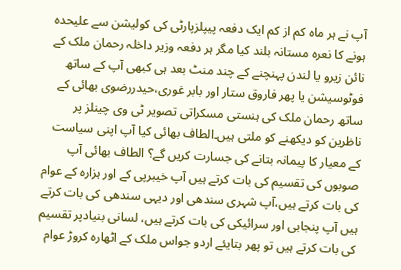آپ نے ہر ماہ کم از کم ایک دفعہ پیپلزپارٹی کی کولیشن سے علیحدہ ہونے کا نعرہ مستانہ بلند کیا مگر ہر دفعہ وزیر داخلہ رحمان ملک کے نائن زیرو یا لندن پہنچنے کے چند منٹ بعد ہی کبھی آپ کے ساتھ فوٹوسیشن یا پھر فاروق ستار اور بابر غوری،حیدررضوی بھائی کے ساتھ رحمان ملک کی ہنستی مسکراتی تصویر ٹی وی چینلز پر ناظرین کو دیکھنے کو ملتی ہیں۔الطاف بھائی کیا آپ اپنی سیاست کے معیار کا پیمانہ بتانے کی جسارت کریں گے؟ الطاف بھائی آپ صوبوں کی تقسیم کی بات کرتے ہیں آپ خیبرپی کے اور ہزارہ کے عوام کی بات کرتے ہیں،آپ شہری سندھی اور دیہی سندھی کی بات کرتے ہیں آپ پنجابی اور سرائیکی کی بات کرتے ہیں، لسانی بنیادپر تقسیم کی بات کرتے ہیں تو پھر بتایئے اردو جواس ملک کے اٹھارہ کروڑ عوام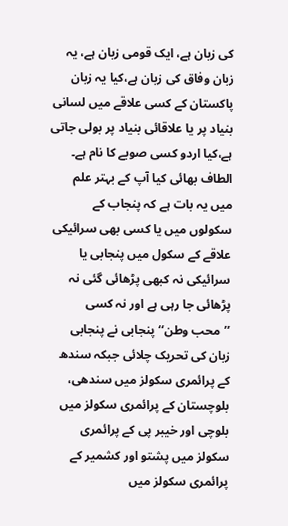کی زبان ہے، ایک قومی زبان ہے، یہ زبان وفاق کی زبان ہے،کیا یہ زبان پاکستان کے کسی علاقے میں لسانی بنیاد پر یا علاقائی بنیاد پر بولی جاتی ہے،کیا اردو کسی صوبے کا نام ہے۔ الطاف بھائی کیا آپ کے بہتر علم میں یہ بات ہے کہ پنجاب کے سکولوں میں یا کسی بھی سرائیکی علاقے کے سکول میں پنجابی یا سرائیکی نہ کبھی پڑھائی گئی نہ پڑھائی جا رہی ہے اور نہ کسی ’’محب وطن‘‘ پنجابی نے پنجابی زبان کی تحریک چلائی جبکہ سندھ کے پرائمری سکولز میں سندھی، بلوچستان کے پرائمری سکولز میں بلوچی اور خیبر پی کے پرائمری سکولز میں پشتو اور کشمیر کے پرائمری سکولز میں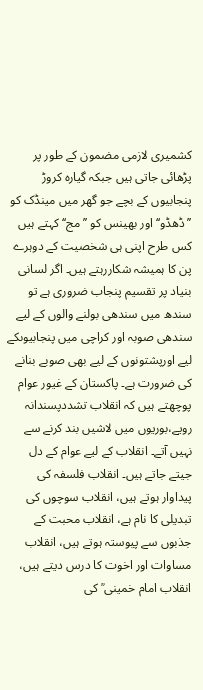کشمیری لازمی مضمون کے طور پر پڑھائی جاتی ہیں جبکہ گیارہ کروڑ پنجابیوں کے بچے جو گھر میں مینڈک کو ’’ڈھڈو‘‘ اور بھینس کو ’’مج‘‘ کہتے ہیں کس طرح اپنی ہی شخصیت کے دوہرے پن کا ہمیشہ شکاررہتے ہیں۔ اگر لسانی بنیاد پر تقسیم پنجاب ضروری ہے تو سندھ میں سندھی بولنے والوں کے لیے سندھی صوبہ اور کراچی میں پنجابیوںکے لیے اورپشتونوں کے لیے بھی صوبے بنانے کی ضرورت ہے۔ پاکستان کے غیور عوام پوچھتے ہیں کہ انقلاب تشددپسندانہ رویے،بوریوں میں لاشیں بند کرنے سے نہیں آتے۔ انقلاب کے لیے عوام کے دل جیتے جاتے ہیں۔ انقلاب فلسفہ کی پیداوار ہوتے ہیں، انقلاب سوچوں کی تبدیلی کا نام ہے، انقلاب محبت کے جذبوں سے پیوستہ ہوتے ہیں، انقلاب مساوات اور اخوت کا درس دیتے ہیں، انقلاب امام خمینی ؒ کی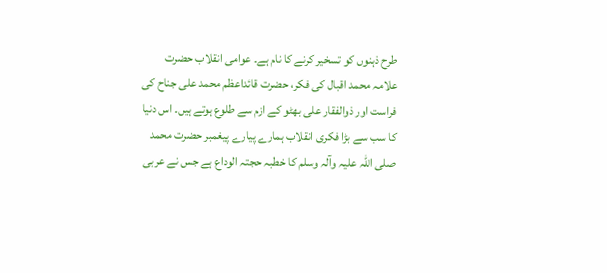طرح ذہنوں کو تسخیر کرنے کا نام ہے۔ عوامی انقلاب حضرت علامہ محمد اقبال کی فکر، حضرت قائداعظم محمد علی جناح کی فراست اور ذوالفقار علی بھٹو کے ازم سے طلوع ہوتے ہیں۔ اس دنیا کا سب سے بڑا فکری انقلاب ہمارے پیارے پیغمبر حضرت محمد صلی اللہ علیہ وآلہ وسلم کا خطبہ حجتہ الوداع ہے جس نے عربی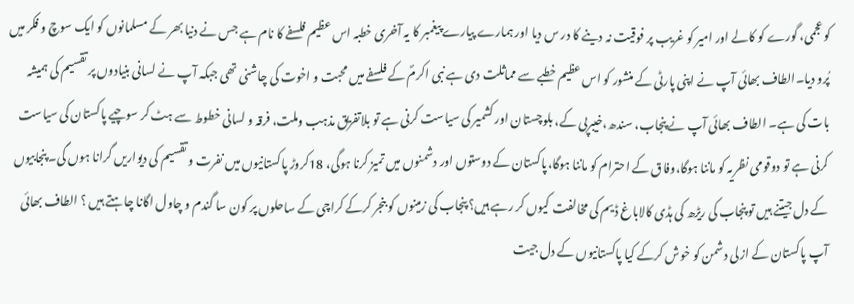کو عجمی، گورے کو کالے اور امیر کو غریب پر فوقیت نہ دینے کا در س دیا اور ہمارے پیارے پیغمبر کا یہ آخری خطبہ اس عظیم فلسفے کا نام ہے جس نے دنیا بھر کے مسلمانوں کو ایک سوچ و فکر میں پُرو دیا۔الطاف بھائی آپ نے اپنی پارٹی کے منشور کو اس عظیم خطبے سے مماثلت دی ہے نبی اکرمؐ کے فلسفے میں محبت و اخوت کی چاشنی تھی جبکہ آپ نے لسانی بنیادوں پر تقسیم کی ہمیشہ بات کی ہے۔ الطاف بھائی آپ نے پنجاب، سندھ،خیبرپی کے، بلوچستان اور کشمیر کی سیاست کرنی ہے تو بلاتفریق مذہب وملت، فرقہ و لسانی خطوط سے ہٹ کر سوچیے پاکستان کی سیاست کرنی ہے تو دوقومی نظریہ کو ماننا ہوگا،وفاق کے احترام کو ماننا ہوگا،پاکستان کے دوستوں اور دشمنوں میں تمیز کرنا ہوگی، 18کروڑ پاکستانیوں میں نفرت و تقسیم کی دیواریں گرانا ہوں گی۔ پنجابیوں کے دل جیتنے ہیں تو پنجاب کی ریڑھ کی ہڈی کالاباغ ڈیم کی مخالفت کیوں کر رہے ہیں؟ پنجاب کی زمینوں کو بنجر کرکے کراچی کے ساحلوں پر کون سا گندم و چاول اگانا چاہتے ہیں ؟ الطاف بھائی آپ پاکستان کے ازلی دشمن کو خوش کرکے کیا پاکستانیوں کے دل جیت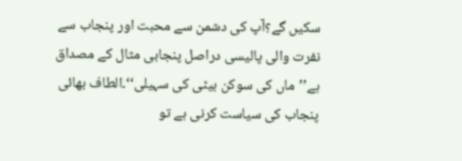سکیں گے؟آپ کی دشمن سے محبت اور پنجاب سے نفرت والی پالیسی دراصل پنجابی مثال کے مصداق ہے’’ماں کی سوکن بیٹی کی سہیلی‘‘۔الطاف بھائی پنجاب کی سیاست کرنی ہے تو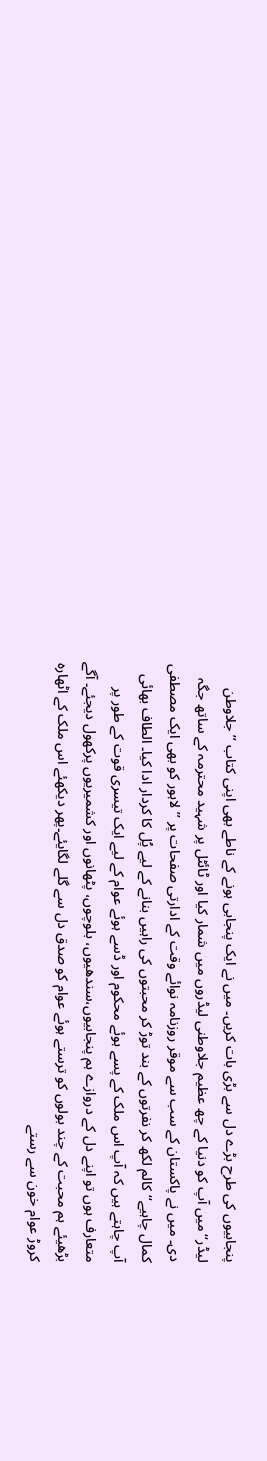پنجابیوں کی طرح بڑے دل سے بڑی بات کریں۔ میں نے ایک پنجابی ہونے کے ناطے بھی اپنی کتاب ’’جلاوطن لیڈر‘‘میں آپ کو دنیا کے چھ عظیم جلاوطنی لیڈروں میں شمار کیا اور ٹائٹل پر شہید محترمہ کے ساتھ جگہ دی۔ میں نے پاکستان کے سب سے موقر روزنامہ نوائے وقت کے ادارتی صفحات پر ’’لاہور کو بھی ایک مصطفی کمال چاہیے‘‘ کالم لکھ کر نفرتوں کے بند توڑ کر محبتوں کی راہیں بنانے کے لیے پُل کا کردار ادا کیا۔ الطاف بھائی آپ چاہتے ہیں کہ آپ اس ملک کے پسے ہوئے محکوم اور ڈسے ہوئے عوام کے لیے ایک تیسری قوت کے طور پر متعارف ہوں تو اپنے دل کے دروازے ہم پنجابیوں،سندھیوں، بلوچوں، پٹھانوں اور کشمیریوں پرکھول دیجئے۔ آگے بڑھیئے ہم محبت کے چند بولوں کو ترستے ہوئے عوام کو صدق دل سے گلے لگایئے۔پھر دیکھئے اس ملک کے اٹھارہ کروڑ عوام خون سے رستے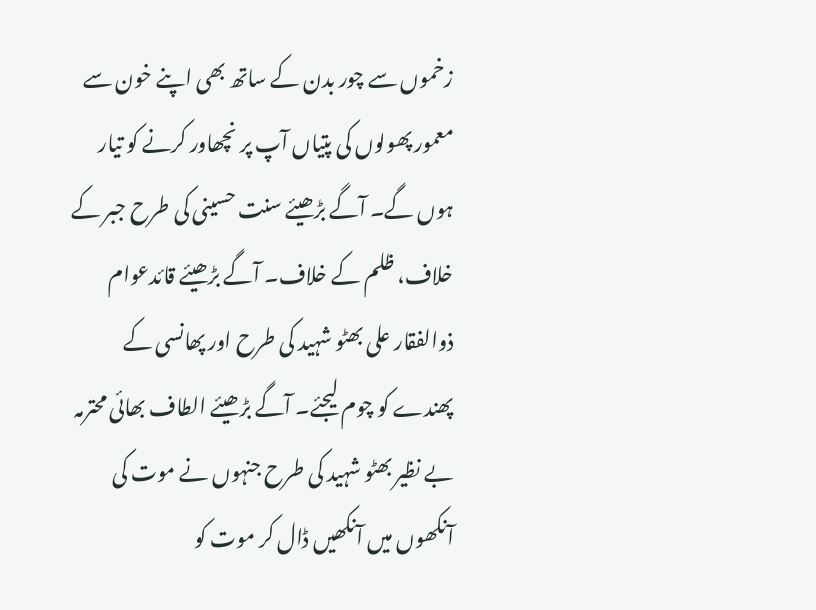زخموں سے چور بدن کے ساتھ بھی اپنے خون سے معمور پھولوں کی پتیاں آپ پر نچھاور کرنے کو تیار ہوں گے۔ آگے بڑھیئے سنت حسینی کی طرح جبر کے خلاف، ظلم کے خلاف۔ آگے بڑھیئے قائدعوام ذوالفقار علی بھٹو شہید کی طرح اور پھانسی کے پھندے کو چوم لیجئے۔ آگے بڑھیئے الطاف بھائی محترمہ بے نظیر بھٹو شہید کی طرح جنہوں نے موت کی آنکھوں میں آنکھیں ڈال کر موت کو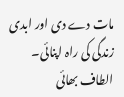مات دے دی اور ابدی زندگی کی راہ اپنائی۔ الطاف بھائی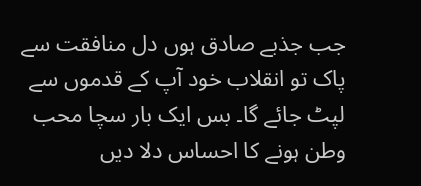جب جذبے صادق ہوں دل منافقت سے پاک تو انقلاب خود آپ کے قدموں سے لپٹ جائے گا۔ بس ایک بار سچا محب وطن ہونے کا احساس دلا دیں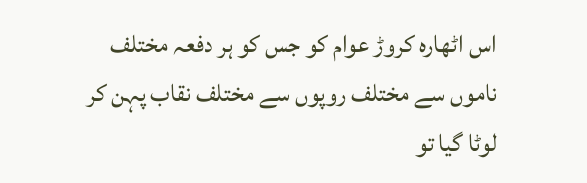اس اٹھارہ کروڑ عوام کو جس کو ہر دفعہ مختلف ناموں سے مختلف روپوں سے مختلف نقاب پہن کر لوٹا گیا تو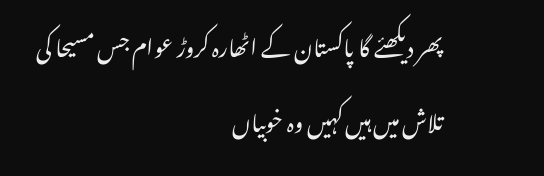پھر دیکھئے گا پاکستان کے اٹھارہ کروڑ عوام جس مسیحا کی تلاش میں ہیں کہیں وہ خوبیاں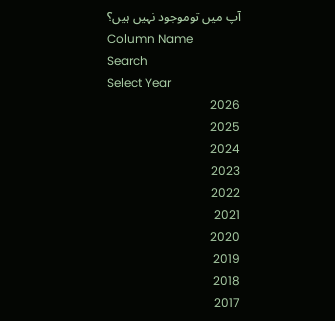آپ میں توموجود نہیں ہیں؟
Column Name
Search
Select Year
2026
2025
2024
2023
2022
2021
2020
2019
2018
2017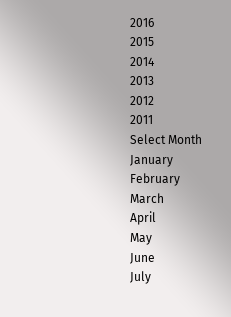2016
2015
2014
2013
2012
2011
Select Month
January
February
March
April
May
June
July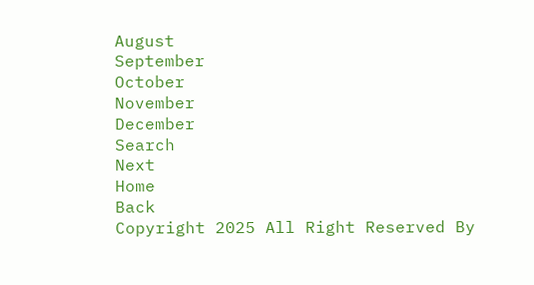August
September
October
November
December
Search
Next
Home
Back
Copyright 2025 All Right Reserved By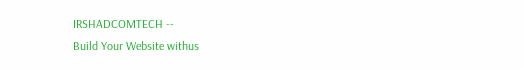IRSHADCOMTECH --
Build Your Website withus